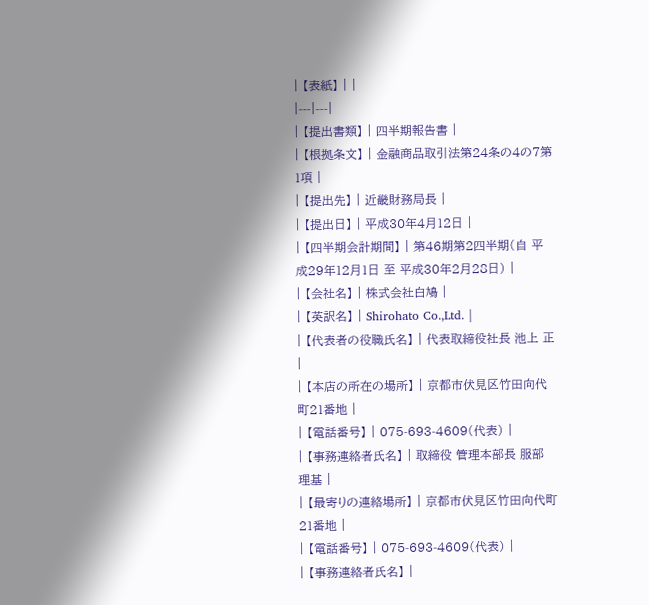| 【表紙】 | |
|---|---|
| 【提出書類】 | 四半期報告書 |
| 【根拠条文】 | 金融商品取引法第24条の4の7第1項 |
| 【提出先】 | 近畿財務局長 |
| 【提出日】 | 平成30年4月12日 |
| 【四半期会計期間】 | 第46期第2四半期(自 平成29年12月1日 至 平成30年2月28日) |
| 【会社名】 | 株式会社白鳩 |
| 【英訳名】 | Shirohato Co.,Ltd. |
| 【代表者の役職氏名】 | 代表取締役社長 池上 正 |
| 【本店の所在の場所】 | 京都市伏見区竹田向代町21番地 |
| 【電話番号】 | 075-693-4609(代表) |
| 【事務連絡者氏名】 | 取締役 管理本部長 服部 理基 |
| 【最寄りの連絡場所】 | 京都市伏見区竹田向代町21番地 |
| 【電話番号】 | 075-693-4609(代表) |
| 【事務連絡者氏名】 |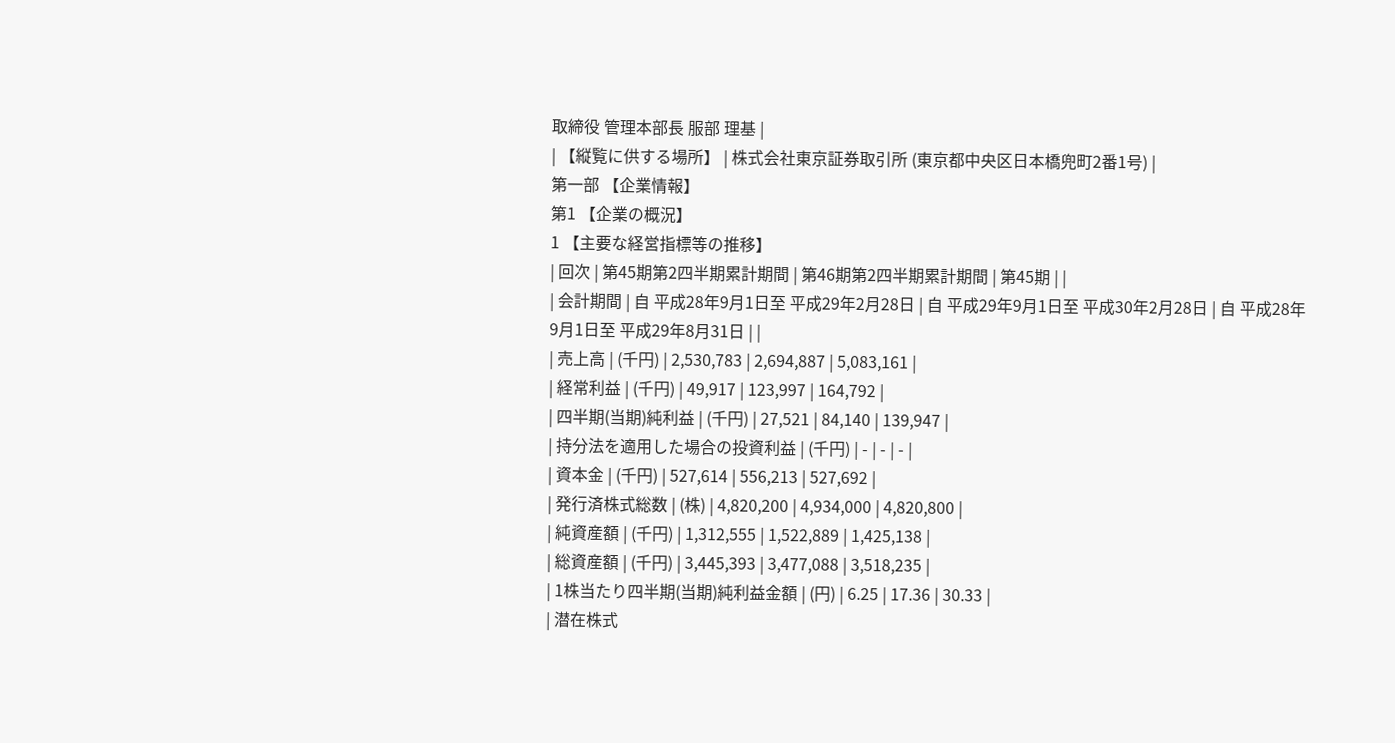取締役 管理本部長 服部 理基 |
| 【縦覧に供する場所】 | 株式会社東京証券取引所 (東京都中央区日本橋兜町2番1号) |
第一部 【企業情報】
第1 【企業の概況】
1 【主要な経営指標等の推移】
| 回次 | 第45期第2四半期累計期間 | 第46期第2四半期累計期間 | 第45期 | |
| 会計期間 | 自 平成28年9月1日至 平成29年2月28日 | 自 平成29年9月1日至 平成30年2月28日 | 自 平成28年9月1日至 平成29年8月31日 | |
| 売上高 | (千円) | 2,530,783 | 2,694,887 | 5,083,161 |
| 経常利益 | (千円) | 49,917 | 123,997 | 164,792 |
| 四半期(当期)純利益 | (千円) | 27,521 | 84,140 | 139,947 |
| 持分法を適用した場合の投資利益 | (千円) | - | - | - |
| 資本金 | (千円) | 527,614 | 556,213 | 527,692 |
| 発行済株式総数 | (株) | 4,820,200 | 4,934,000 | 4,820,800 |
| 純資産額 | (千円) | 1,312,555 | 1,522,889 | 1,425,138 |
| 総資産額 | (千円) | 3,445,393 | 3,477,088 | 3,518,235 |
| 1株当たり四半期(当期)純利益金額 | (円) | 6.25 | 17.36 | 30.33 |
| 潜在株式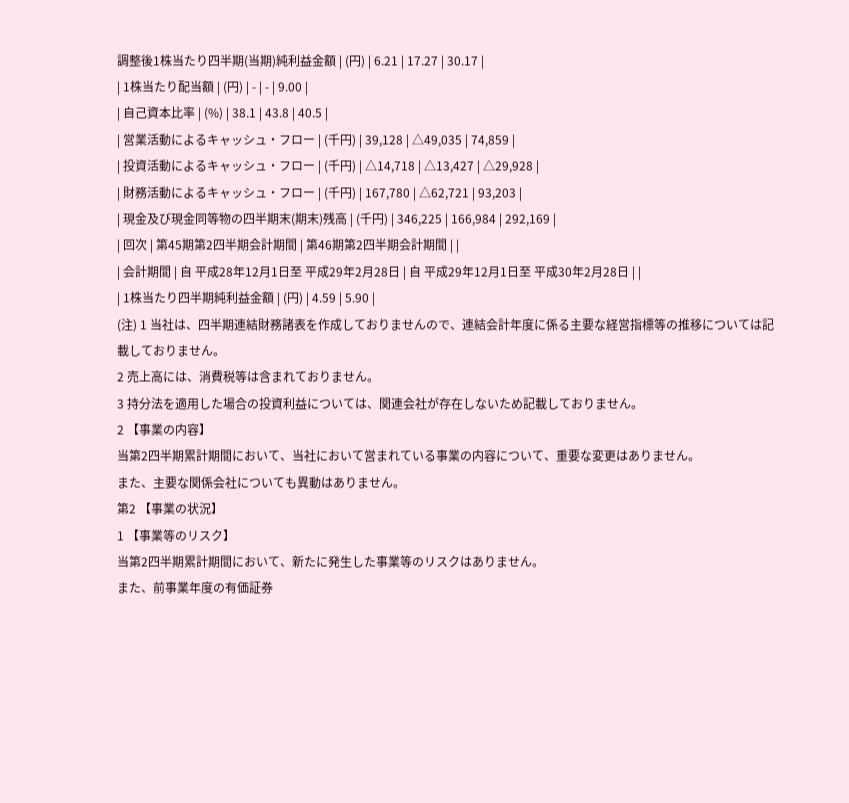調整後1株当たり四半期(当期)純利益金額 | (円) | 6.21 | 17.27 | 30.17 |
| 1株当たり配当額 | (円) | - | - | 9.00 |
| 自己資本比率 | (%) | 38.1 | 43.8 | 40.5 |
| 営業活動によるキャッシュ・フロー | (千円) | 39,128 | △49,035 | 74,859 |
| 投資活動によるキャッシュ・フロー | (千円) | △14,718 | △13,427 | △29,928 |
| 財務活動によるキャッシュ・フロー | (千円) | 167,780 | △62,721 | 93,203 |
| 現金及び現金同等物の四半期末(期末)残高 | (千円) | 346,225 | 166,984 | 292,169 |
| 回次 | 第45期第2四半期会計期間 | 第46期第2四半期会計期間 | |
| 会計期間 | 自 平成28年12月1日至 平成29年2月28日 | 自 平成29年12月1日至 平成30年2月28日 | |
| 1株当たり四半期純利益金額 | (円) | 4.59 | 5.90 |
(注) 1 当社は、四半期連結財務諸表を作成しておりませんので、連結会計年度に係る主要な経営指標等の推移については記載しておりません。
2 売上高には、消費税等は含まれておりません。
3 持分法を適用した場合の投資利益については、関連会社が存在しないため記載しておりません。
2 【事業の内容】
当第2四半期累計期間において、当社において営まれている事業の内容について、重要な変更はありません。
また、主要な関係会社についても異動はありません。
第2 【事業の状況】
1 【事業等のリスク】
当第2四半期累計期間において、新たに発生した事業等のリスクはありません。
また、前事業年度の有価証券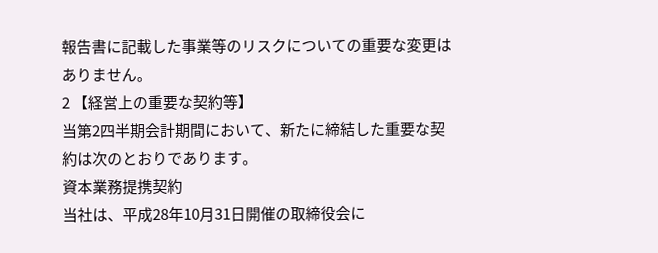報告書に記載した事業等のリスクについての重要な変更はありません。
2 【経営上の重要な契約等】
当第2四半期会計期間において、新たに締結した重要な契約は次のとおりであります。
資本業務提携契約
当社は、平成28年10月31日開催の取締役会に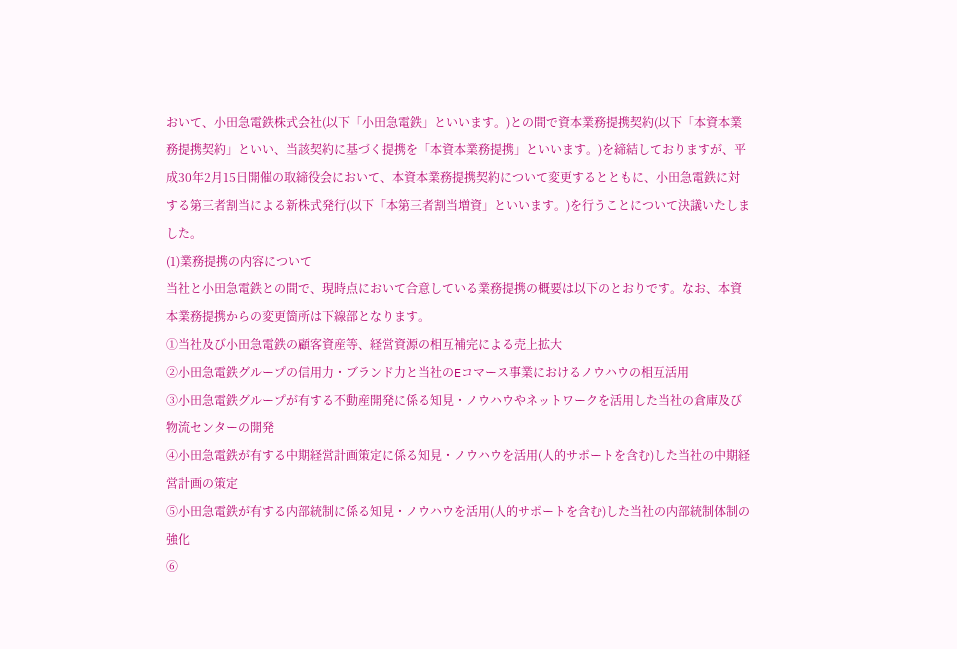おいて、小田急電鉄株式会社(以下「小田急電鉄」といいます。)との間で資本業務提携契約(以下「本資本業務提携契約」といい、当該契約に基づく提携を「本資本業務提携」といいます。)を締結しておりますが、平成30年2月15日開催の取締役会において、本資本業務提携契約について変更するとともに、小田急電鉄に対する第三者割当による新株式発行(以下「本第三者割当増資」といいます。)を行うことについて決議いたしました。
(1)業務提携の内容について
当社と小田急電鉄との間で、現時点において合意している業務提携の概要は以下のとおりです。なお、本資本業務提携からの変更箇所は下線部となります。
①当社及び小田急電鉄の顧客資産等、経営資源の相互補完による売上拡大
②小田急電鉄グループの信用力・ブランド力と当社のEコマース事業におけるノウハウの相互活用
③小田急電鉄グループが有する不動産開発に係る知見・ノウハウやネットワークを活用した当社の倉庫及び 物流センターの開発
④小田急電鉄が有する中期経営計画策定に係る知見・ノウハウを活用(人的サポートを含む)した当社の中期経営計画の策定
⑤小田急電鉄が有する内部統制に係る知見・ノウハウを活用(人的サポートを含む)した当社の内部統制体制の強化
⑥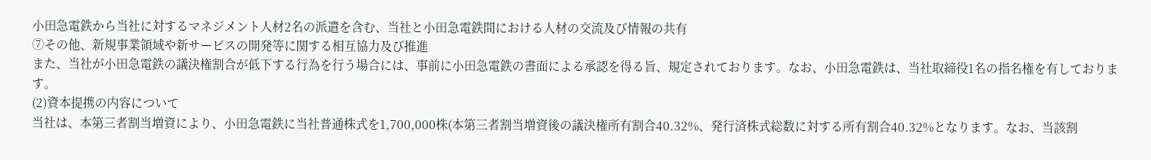小田急電鉄から当社に対するマネジメント人材2名の派遣を含む、当社と小田急電鉄間における人材の交流及び情報の共有
⑦その他、新規事業領域や新サービスの開発等に関する相互協力及び推進
また、当社が小田急電鉄の議決権割合が低下する行為を行う場合には、事前に小田急電鉄の書面による承認を得る旨、規定されております。なお、小田急電鉄は、当社取締役1名の指名権を有しております。
(2)資本提携の内容について
当社は、本第三者割当増資により、小田急電鉄に当社普通株式を1,700,000株(本第三者割当増資後の議決権所有割合40.32%、発行済株式総数に対する所有割合40.32%となります。なお、当該割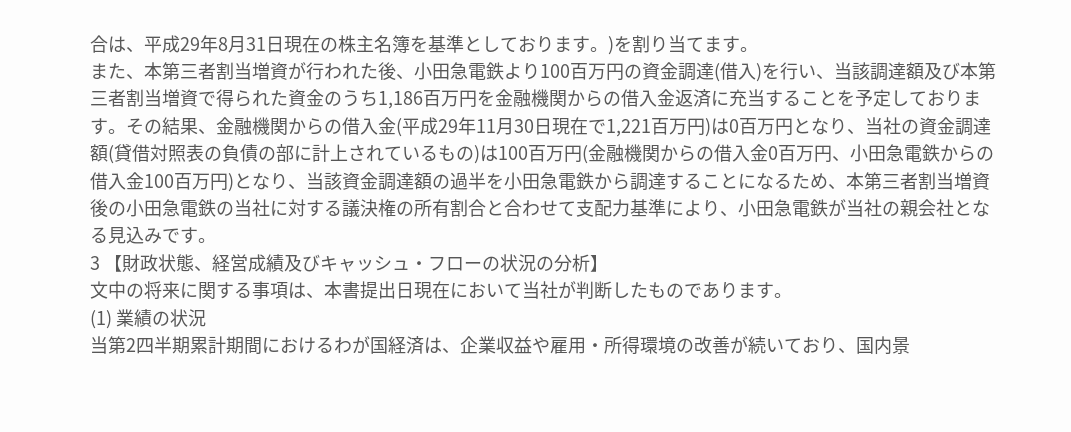合は、平成29年8月31日現在の株主名簿を基準としております。)を割り当てます。
また、本第三者割当増資が行われた後、小田急電鉄より100百万円の資金調達(借入)を行い、当該調達額及び本第三者割当増資で得られた資金のうち1,186百万円を金融機関からの借入金返済に充当することを予定しております。その結果、金融機関からの借入金(平成29年11月30日現在で1,221百万円)は0百万円となり、当社の資金調達額(貸借対照表の負債の部に計上されているもの)は100百万円(金融機関からの借入金0百万円、小田急電鉄からの借入金100百万円)となり、当該資金調達額の過半を小田急電鉄から調達することになるため、本第三者割当増資後の小田急電鉄の当社に対する議決権の所有割合と合わせて支配力基準により、小田急電鉄が当社の親会社となる見込みです。
3 【財政状態、経営成績及びキャッシュ・フローの状況の分析】
文中の将来に関する事項は、本書提出日現在において当社が判断したものであります。
(1) 業績の状況
当第2四半期累計期間におけるわが国経済は、企業収益や雇用・所得環境の改善が続いており、国内景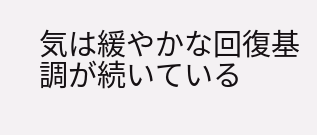気は緩やかな回復基調が続いている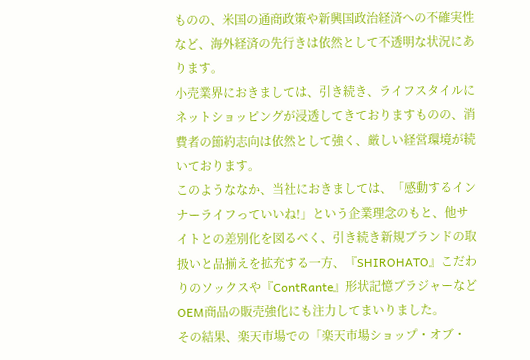ものの、米国の通商政策や新興国政治経済への不確実性など、海外経済の先行きは依然として不透明な状況にあります。
小売業界におきましては、引き続き、ライフスタイルにネットショッピングが浸透してきておりますものの、消費者の節約志向は依然として強く、厳しい経営環境が続いております。
このようななか、当社におきましては、「感動するインナーライフっていいね!」という企業理念のもと、他サイトとの差別化を図るべく、引き続き新規ブランドの取扱いと品揃えを拡充する一方、『SHIROHATO』こだわりのソックスや『ContRante』形状記憶ブラジャーなどOEM商品の販売強化にも注力してまいりました。
その結果、楽天市場での「楽天市場ショップ・オブ・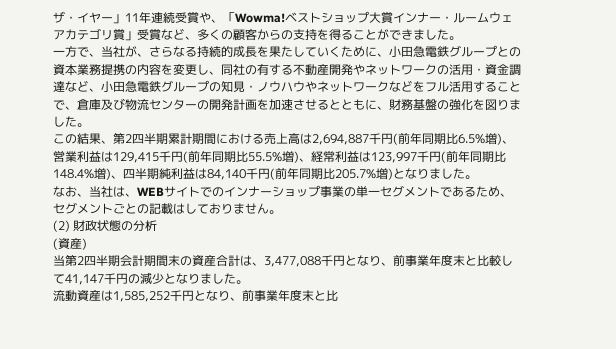ザ・イヤー」11年連続受賞や、「Wowma!ベストショップ大賞インナー・ルームウェアカテゴリ賞」受賞など、多くの顧客からの支持を得ることができました。
一方で、当社が、さらなる持続的成長を果たしていくために、小田急電鉄グループとの資本業務提携の内容を変更し、同社の有する不動産開発やネットワークの活用・資金調達など、小田急電鉄グループの知見・ノウハウやネットワークなどをフル活用することで、倉庫及び物流センターの開発計画を加速させるとともに、財務基盤の強化を図りました。
この結果、第2四半期累計期間における売上高は2,694,887千円(前年同期比6.5%増)、営業利益は129,415千円(前年同期比55.5%増)、経常利益は123,997千円(前年同期比148.4%増)、四半期純利益は84,140千円(前年同期比205.7%増)となりました。
なお、当社は、WEBサイトでのインナーショップ事業の単一セグメントであるため、セグメントごとの記載はしておりません。
(2) 財政状態の分析
(資産)
当第2四半期会計期間末の資産合計は、3,477,088千円となり、前事業年度末と比較して41,147千円の減少となりました。
流動資産は1,585,252千円となり、前事業年度末と比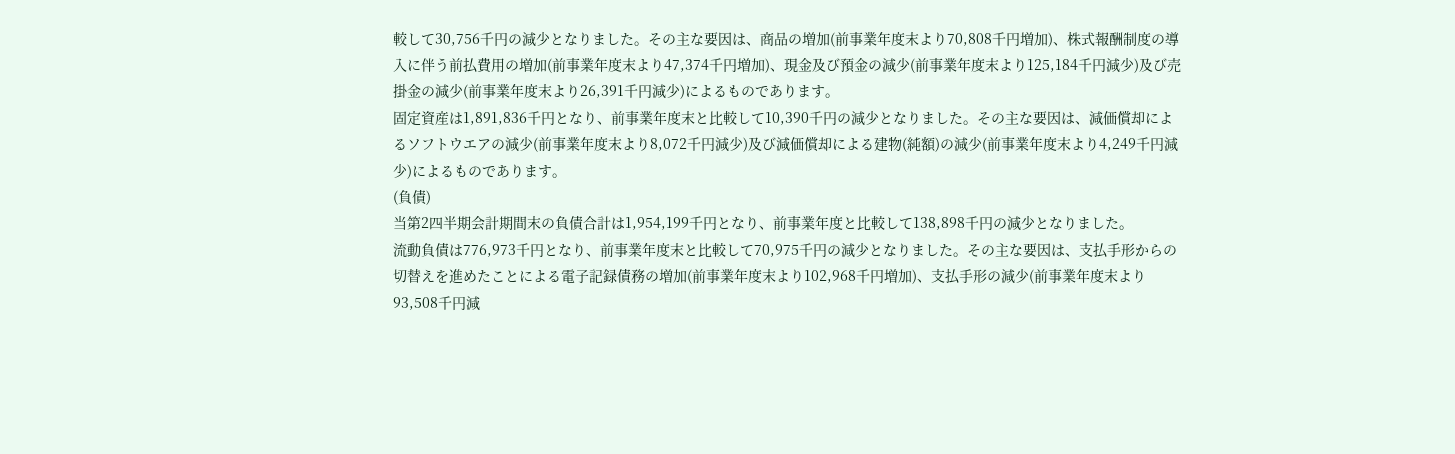較して30,756千円の減少となりました。その主な要因は、商品の増加(前事業年度末より70,808千円増加)、株式報酬制度の導入に伴う前払費用の増加(前事業年度末より47,374千円増加)、現金及び預金の減少(前事業年度末より125,184千円減少)及び売掛金の減少(前事業年度末より26,391千円減少)によるものであります。
固定資産は1,891,836千円となり、前事業年度末と比較して10,390千円の減少となりました。その主な要因は、減価償却によるソフトウエアの減少(前事業年度末より8,072千円減少)及び減価償却による建物(純額)の減少(前事業年度末より4,249千円減少)によるものであります。
(負債)
当第2四半期会計期間末の負債合計は1,954,199千円となり、前事業年度と比較して138,898千円の減少となりました。
流動負債は776,973千円となり、前事業年度末と比較して70,975千円の減少となりました。その主な要因は、支払手形からの切替えを進めたことによる電子記録債務の増加(前事業年度末より102,968千円増加)、支払手形の減少(前事業年度末より93,508千円減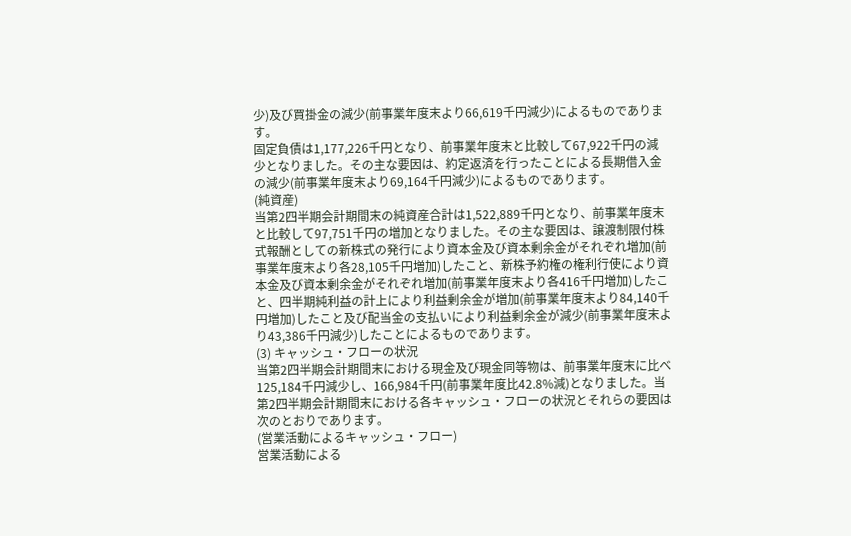少)及び買掛金の減少(前事業年度末より66,619千円減少)によるものであります。
固定負債は1,177,226千円となり、前事業年度末と比較して67,922千円の減少となりました。その主な要因は、約定返済を行ったことによる長期借入金の減少(前事業年度末より69,164千円減少)によるものであります。
(純資産)
当第2四半期会計期間末の純資産合計は1,522,889千円となり、前事業年度末と比較して97,751千円の増加となりました。その主な要因は、譲渡制限付株式報酬としての新株式の発行により資本金及び資本剰余金がそれぞれ増加(前事業年度末より各28,105千円増加)したこと、新株予約権の権利行使により資本金及び資本剰余金がそれぞれ増加(前事業年度末より各416千円増加)したこと、四半期純利益の計上により利益剰余金が増加(前事業年度末より84,140千円増加)したこと及び配当金の支払いにより利益剰余金が減少(前事業年度末より43,386千円減少)したことによるものであります。
(3) キャッシュ・フローの状況
当第2四半期会計期間末における現金及び現金同等物は、前事業年度末に比べ125,184千円減少し、166,984千円(前事業年度比42.8%減)となりました。当第2四半期会計期間末における各キャッシュ・フローの状況とそれらの要因は次のとおりであります。
(営業活動によるキャッシュ・フロー)
営業活動による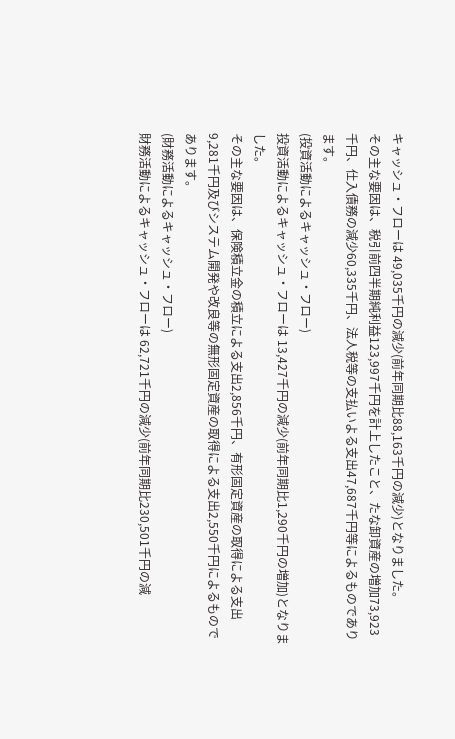キャッシュ・フローは 49,035千円の減少(前年同期比88,163千円の減少)となりました。
その主な要因は、税引前四半期純利益123,997千円を計上したこと、たな卸資産の増加73,923千円、仕入債務の減少60,335千円、法人税等の支払いよる支出47,687千円等によるものであります。
(投資活動によるキャッシュ・フロー)
投資活動によるキャッシュ・フローは 13,427千円の減少(前年同期比1,290千円の増加)となりました。
その主な要因は、保険積立金の積立による支出2,856千円、有形固定資産の取得による支出9,281千円及びシステム開発や改良等の無形固定資産の取得による支出2,550千円によるものであります。
(財務活動によるキャッシュ・フロー)
財務活動によるキャッシュ・フローは 62,721千円の減少(前年同期比230,501千円の減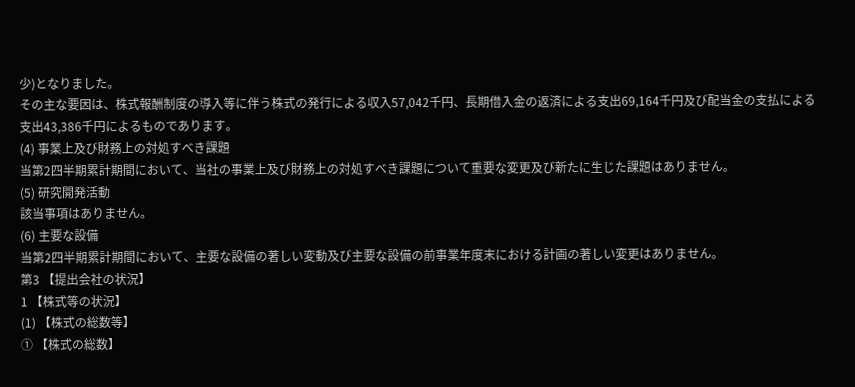少)となりました。
その主な要因は、株式報酬制度の導入等に伴う株式の発行による収入57,042千円、長期借入金の返済による支出69,164千円及び配当金の支払による支出43,386千円によるものであります。
(4) 事業上及び財務上の対処すべき課題
当第2四半期累計期間において、当社の事業上及び財務上の対処すべき課題について重要な変更及び新たに生じた課題はありません。
(5) 研究開発活動
該当事項はありません。
(6) 主要な設備
当第2四半期累計期間において、主要な設備の著しい変動及び主要な設備の前事業年度末における計画の著しい変更はありません。
第3 【提出会社の状況】
1 【株式等の状況】
(1) 【株式の総数等】
① 【株式の総数】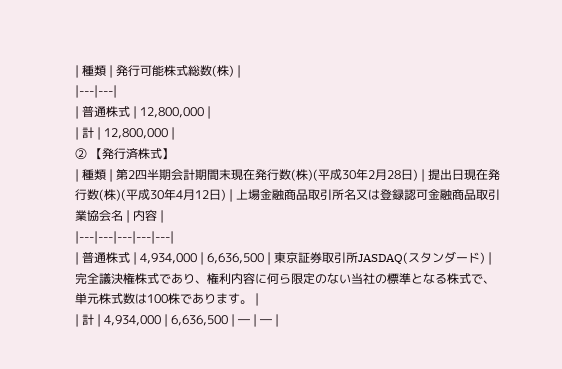| 種類 | 発行可能株式総数(株) |
|---|---|
| 普通株式 | 12,800,000 |
| 計 | 12,800,000 |
② 【発行済株式】
| 種類 | 第2四半期会計期間末現在発行数(株)(平成30年2月28日) | 提出日現在発行数(株)(平成30年4月12日) | 上場金融商品取引所名又は登録認可金融商品取引業協会名 | 内容 |
|---|---|---|---|---|
| 普通株式 | 4,934,000 | 6,636,500 | 東京証券取引所JASDAQ(スタンダード) | 完全議決権株式であり、権利内容に何ら限定のない当社の標準となる株式で、単元株式数は100株であります。 |
| 計 | 4,934,000 | 6,636,500 | ― | ― |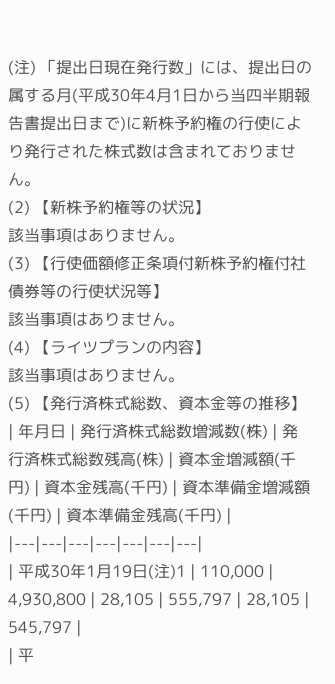(注) 「提出日現在発行数」には、提出日の属する月(平成30年4月1日から当四半期報告書提出日まで)に新株予約権の行使により発行された株式数は含まれておりません。
(2) 【新株予約権等の状況】
該当事項はありません。
(3) 【行使価額修正条項付新株予約権付社債券等の行使状況等】
該当事項はありません。
(4) 【ライツプランの内容】
該当事項はありません。
(5) 【発行済株式総数、資本金等の推移】
| 年月日 | 発行済株式総数増減数(株) | 発行済株式総数残高(株) | 資本金増減額(千円) | 資本金残高(千円) | 資本準備金増減額(千円) | 資本準備金残高(千円) |
|---|---|---|---|---|---|---|
| 平成30年1月19日(注)1 | 110,000 | 4,930,800 | 28,105 | 555,797 | 28,105 | 545,797 |
| 平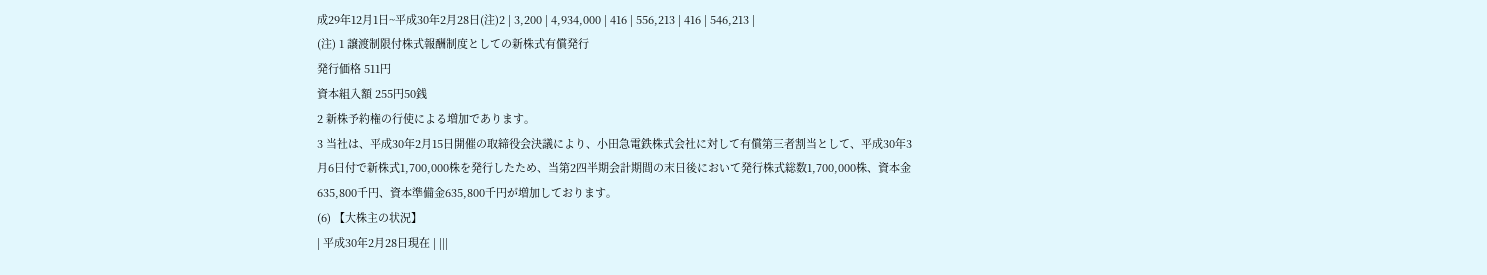成29年12月1日~平成30年2月28日(注)2 | 3,200 | 4,934,000 | 416 | 556,213 | 416 | 546,213 |
(注) 1 譲渡制限付株式報酬制度としての新株式有償発行
発行価格 511円
資本組入額 255円50銭
2 新株予約権の行使による増加であります。
3 当社は、平成30年2月15日開催の取締役会決議により、小田急電鉄株式会社に対して有償第三者割当として、平成30年3月6日付で新株式1,700,000株を発行したため、当第2四半期会計期間の末日後において発行株式総数1,700,000株、資本金635,800千円、資本準備金635,800千円が増加しております。
(6) 【大株主の状況】
| 平成30年2月28日現在 | |||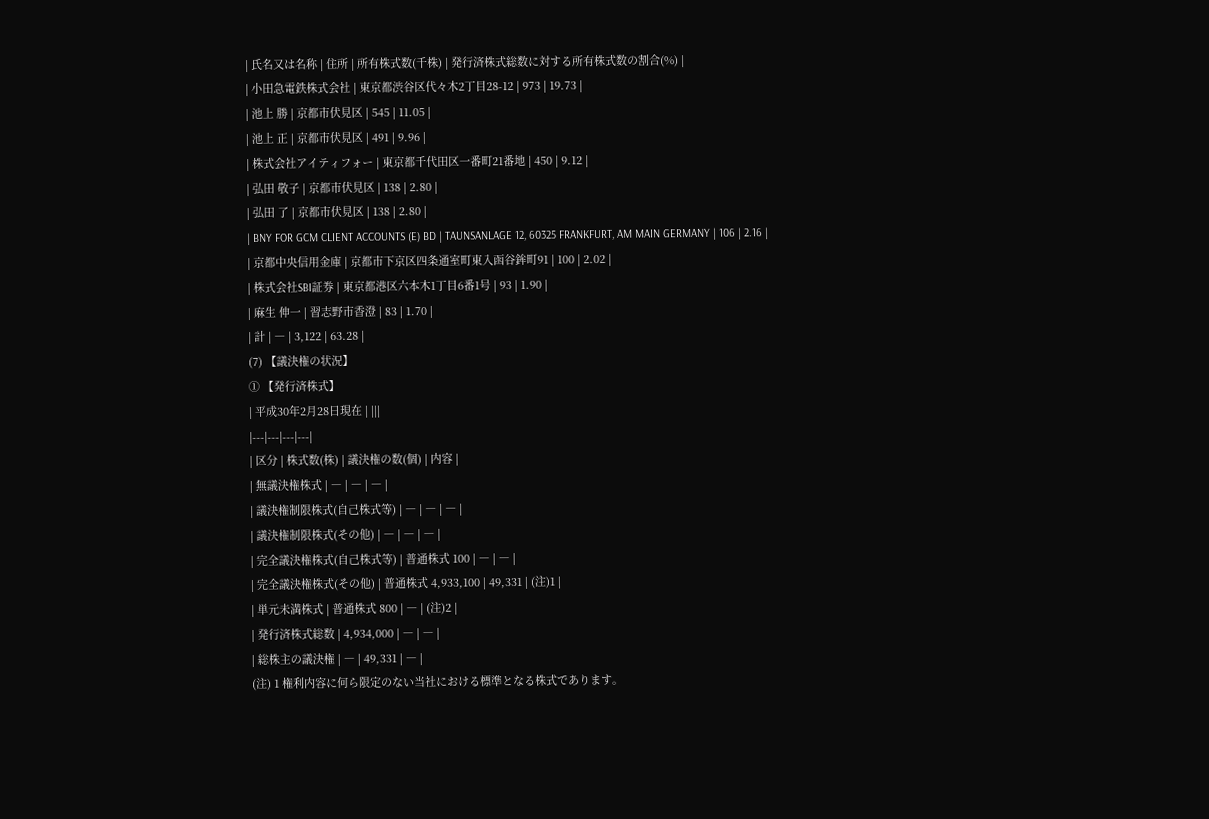| 氏名又は名称 | 住所 | 所有株式数(千株) | 発行済株式総数に対する所有株式数の割合(%) |
| 小田急電鉄株式会社 | 東京都渋谷区代々木2丁目28-12 | 973 | 19.73 |
| 池上 勝 | 京都市伏見区 | 545 | 11.05 |
| 池上 正 | 京都市伏見区 | 491 | 9.96 |
| 株式会社アイティフォー | 東京都千代田区一番町21番地 | 450 | 9.12 |
| 弘田 敬子 | 京都市伏見区 | 138 | 2.80 |
| 弘田 了 | 京都市伏見区 | 138 | 2.80 |
| BNY FOR GCM CLIENT ACCOUNTS (E) BD | TAUNSANLAGE 12, 60325 FRANKFURT, AM MAIN GERMANY | 106 | 2.16 |
| 京都中央信用金庫 | 京都市下京区四条通室町東入函谷鉾町91 | 100 | 2.02 |
| 株式会社SBI証券 | 東京都港区六本木1丁目6番1号 | 93 | 1.90 |
| 麻生 伸一 | 習志野市香澄 | 83 | 1.70 |
| 計 | ― | 3,122 | 63.28 |
(7) 【議決権の状況】
① 【発行済株式】
| 平成30年2月28日現在 | |||
|---|---|---|---|
| 区分 | 株式数(株) | 議決権の数(個) | 内容 |
| 無議決権株式 | ― | ― | ― |
| 議決権制限株式(自己株式等) | ― | ― | ― |
| 議決権制限株式(その他) | ― | ― | ― |
| 完全議決権株式(自己株式等) | 普通株式 100 | ― | ― |
| 完全議決権株式(その他) | 普通株式 4,933,100 | 49,331 | (注)1 |
| 単元未満株式 | 普通株式 800 | ― | (注)2 |
| 発行済株式総数 | 4,934,000 | ― | ― |
| 総株主の議決権 | ― | 49,331 | ― |
(注) 1 権利内容に何ら限定のない当社における標準となる株式であります。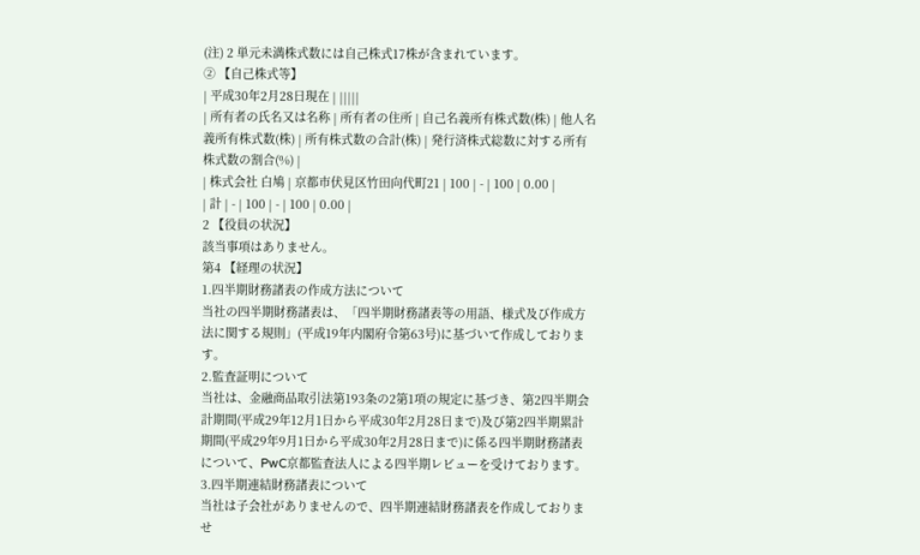(注) 2 単元未満株式数には自己株式17株が含まれています。
② 【自己株式等】
| 平成30年2月28日現在 | |||||
| 所有者の氏名又は名称 | 所有者の住所 | 自己名義所有株式数(株) | 他人名義所有株式数(株) | 所有株式数の合計(株) | 発行済株式総数に対する所有株式数の割合(%) |
| 株式会社 白鳩 | 京都市伏見区竹田向代町21 | 100 | - | 100 | 0.00 |
| 計 | - | 100 | - | 100 | 0.00 |
2 【役員の状況】
該当事項はありません。
第4 【経理の状況】
1.四半期財務諸表の作成方法について
当社の四半期財務諸表は、「四半期財務諸表等の用語、様式及び作成方法に関する規則」(平成19年内閣府令第63号)に基づいて作成しております。
2.監査証明について
当社は、金融商品取引法第193条の2第1項の規定に基づき、第2四半期会計期間(平成29年12月1日から平成30年2月28日まで)及び第2四半期累計期間(平成29年9月1日から平成30年2月28日まで)に係る四半期財務諸表について、PwC京都監査法人による四半期レビューを受けております。
3.四半期連結財務諸表について
当社は子会社がありませんので、四半期連結財務諸表を作成しておりませ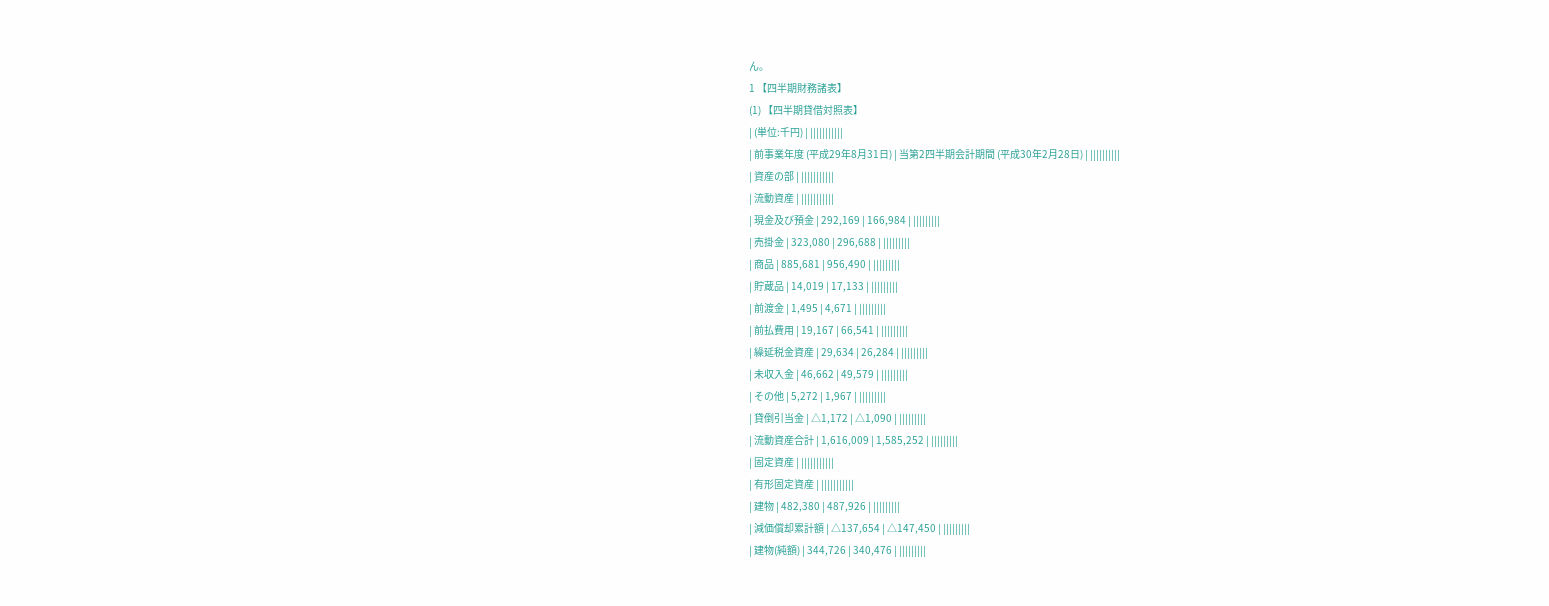ん。
1 【四半期財務諸表】
(1) 【四半期貸借対照表】
| (単位:千円) | |||||||||||
| 前事業年度 (平成29年8月31日) | 当第2四半期会計期間 (平成30年2月28日) | ||||||||||
| 資産の部 | |||||||||||
| 流動資産 | |||||||||||
| 現金及び預金 | 292,169 | 166,984 | |||||||||
| 売掛金 | 323,080 | 296,688 | |||||||||
| 商品 | 885,681 | 956,490 | |||||||||
| 貯蔵品 | 14,019 | 17,133 | |||||||||
| 前渡金 | 1,495 | 4,671 | |||||||||
| 前払費用 | 19,167 | 66,541 | |||||||||
| 繰延税金資産 | 29,634 | 26,284 | |||||||||
| 未収入金 | 46,662 | 49,579 | |||||||||
| その他 | 5,272 | 1,967 | |||||||||
| 貸倒引当金 | △1,172 | △1,090 | |||||||||
| 流動資産合計 | 1,616,009 | 1,585,252 | |||||||||
| 固定資産 | |||||||||||
| 有形固定資産 | |||||||||||
| 建物 | 482,380 | 487,926 | |||||||||
| 減価償却累計額 | △137,654 | △147,450 | |||||||||
| 建物(純額) | 344,726 | 340,476 | |||||||||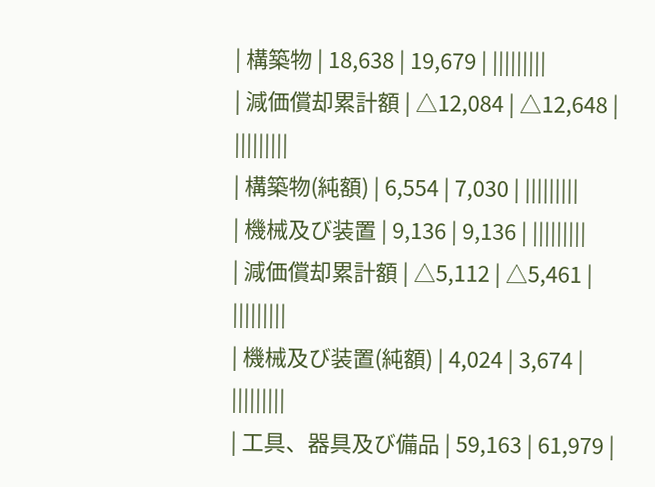| 構築物 | 18,638 | 19,679 | |||||||||
| 減価償却累計額 | △12,084 | △12,648 | |||||||||
| 構築物(純額) | 6,554 | 7,030 | |||||||||
| 機械及び装置 | 9,136 | 9,136 | |||||||||
| 減価償却累計額 | △5,112 | △5,461 | |||||||||
| 機械及び装置(純額) | 4,024 | 3,674 | |||||||||
| 工具、器具及び備品 | 59,163 | 61,979 |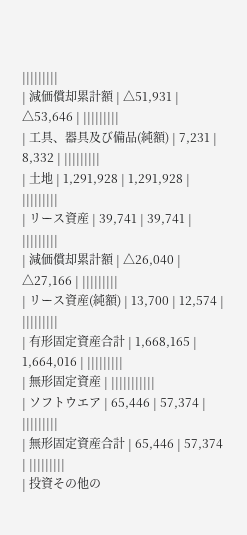|||||||||
| 減価償却累計額 | △51,931 | △53,646 | |||||||||
| 工具、器具及び備品(純額) | 7,231 | 8,332 | |||||||||
| 土地 | 1,291,928 | 1,291,928 | |||||||||
| リース資産 | 39,741 | 39,741 | |||||||||
| 減価償却累計額 | △26,040 | △27,166 | |||||||||
| リース資産(純額) | 13,700 | 12,574 | |||||||||
| 有形固定資産合計 | 1,668,165 | 1,664,016 | |||||||||
| 無形固定資産 | |||||||||||
| ソフトウエア | 65,446 | 57,374 | |||||||||
| 無形固定資産合計 | 65,446 | 57,374 | |||||||||
| 投資その他の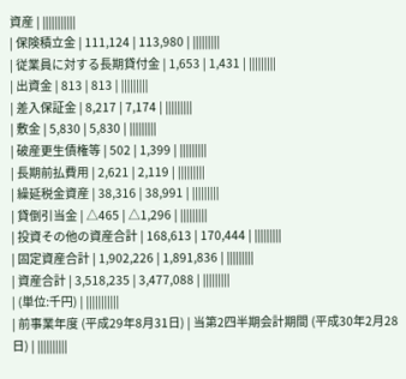資産 | |||||||||||
| 保険積立金 | 111,124 | 113,980 | |||||||||
| 従業員に対する長期貸付金 | 1,653 | 1,431 | |||||||||
| 出資金 | 813 | 813 | |||||||||
| 差入保証金 | 8,217 | 7,174 | |||||||||
| 敷金 | 5,830 | 5,830 | |||||||||
| 破産更生債権等 | 502 | 1,399 | |||||||||
| 長期前払費用 | 2,621 | 2,119 | |||||||||
| 繰延税金資産 | 38,316 | 38,991 | |||||||||
| 貸倒引当金 | △465 | △1,296 | |||||||||
| 投資その他の資産合計 | 168,613 | 170,444 | |||||||||
| 固定資産合計 | 1,902,226 | 1,891,836 | |||||||||
| 資産合計 | 3,518,235 | 3,477,088 | |||||||||
| (単位:千円) | |||||||||||
| 前事業年度 (平成29年8月31日) | 当第2四半期会計期間 (平成30年2月28日) | ||||||||||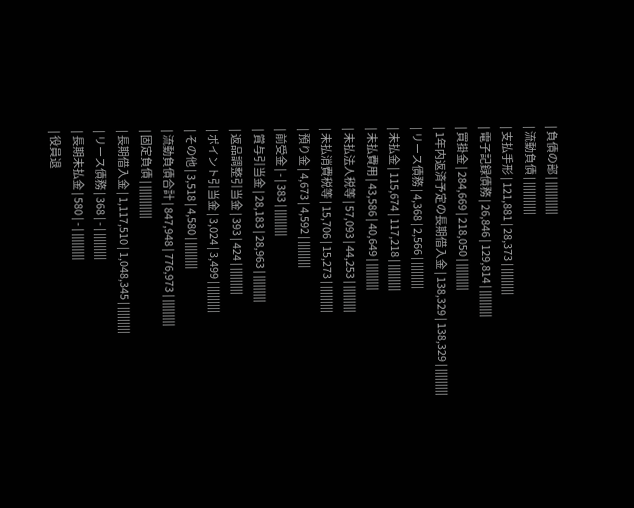| 負債の部 | |||||||||||
| 流動負債 | |||||||||||
| 支払手形 | 121,881 | 28,373 | |||||||||
| 電子記録債務 | 26,846 | 129,814 | |||||||||
| 買掛金 | 284,669 | 218,050 | |||||||||
| 1年内返済予定の長期借入金 | 138,329 | 138,329 | |||||||||
| リース債務 | 4,368 | 2,566 | |||||||||
| 未払金 | 115,674 | 117,218 | |||||||||
| 未払費用 | 43,586 | 40,649 | |||||||||
| 未払法人税等 | 57,093 | 44,253 | |||||||||
| 未払消費税等 | 15,706 | 15,273 | |||||||||
| 預り金 | 4,673 | 4,592 | |||||||||
| 前受金 | - | 383 | |||||||||
| 賞与引当金 | 28,183 | 28,963 | |||||||||
| 返品調整引当金 | 393 | 424 | |||||||||
| ポイント引当金 | 3,024 | 3,499 | |||||||||
| その他 | 3,518 | 4,580 | |||||||||
| 流動負債合計 | 847,948 | 776,973 | |||||||||
| 固定負債 | |||||||||||
| 長期借入金 | 1,117,510 | 1,048,345 | |||||||||
| リース債務 | 368 | - | |||||||||
| 長期未払金 | 580 | - | |||||||||
| 役員退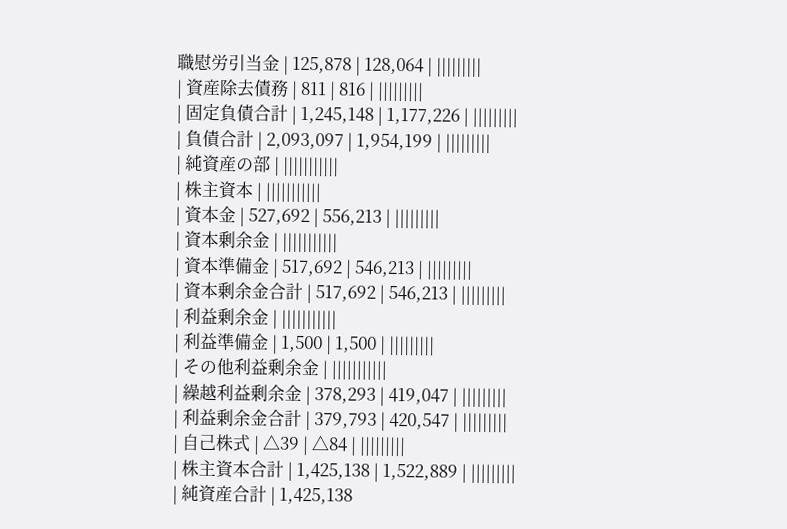職慰労引当金 | 125,878 | 128,064 | |||||||||
| 資産除去債務 | 811 | 816 | |||||||||
| 固定負債合計 | 1,245,148 | 1,177,226 | |||||||||
| 負債合計 | 2,093,097 | 1,954,199 | |||||||||
| 純資産の部 | |||||||||||
| 株主資本 | |||||||||||
| 資本金 | 527,692 | 556,213 | |||||||||
| 資本剰余金 | |||||||||||
| 資本準備金 | 517,692 | 546,213 | |||||||||
| 資本剰余金合計 | 517,692 | 546,213 | |||||||||
| 利益剰余金 | |||||||||||
| 利益準備金 | 1,500 | 1,500 | |||||||||
| その他利益剰余金 | |||||||||||
| 繰越利益剰余金 | 378,293 | 419,047 | |||||||||
| 利益剰余金合計 | 379,793 | 420,547 | |||||||||
| 自己株式 | △39 | △84 | |||||||||
| 株主資本合計 | 1,425,138 | 1,522,889 | |||||||||
| 純資産合計 | 1,425,138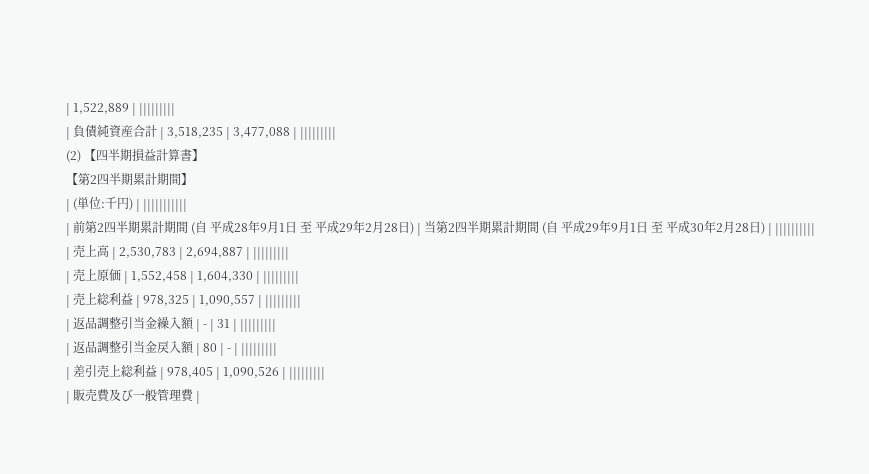| 1,522,889 | |||||||||
| 負債純資産合計 | 3,518,235 | 3,477,088 | |||||||||
(2) 【四半期損益計算書】
【第2四半期累計期間】
| (単位:千円) | |||||||||||
| 前第2四半期累計期間 (自 平成28年9月1日 至 平成29年2月28日) | 当第2四半期累計期間 (自 平成29年9月1日 至 平成30年2月28日) | ||||||||||
| 売上高 | 2,530,783 | 2,694,887 | |||||||||
| 売上原価 | 1,552,458 | 1,604,330 | |||||||||
| 売上総利益 | 978,325 | 1,090,557 | |||||||||
| 返品調整引当金繰入額 | - | 31 | |||||||||
| 返品調整引当金戻入額 | 80 | - | |||||||||
| 差引売上総利益 | 978,405 | 1,090,526 | |||||||||
| 販売費及び一般管理費 |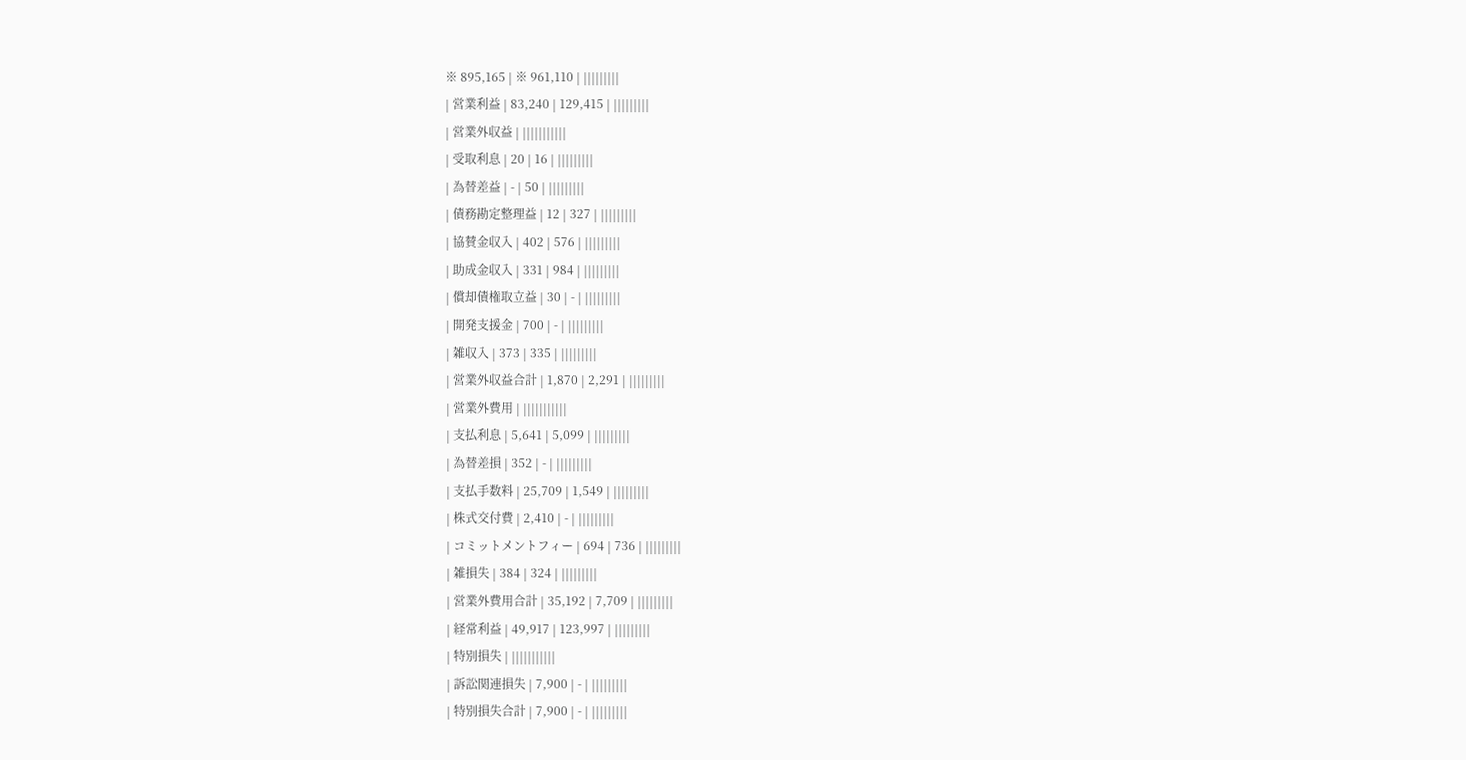※ 895,165 | ※ 961,110 | |||||||||
| 営業利益 | 83,240 | 129,415 | |||||||||
| 営業外収益 | |||||||||||
| 受取利息 | 20 | 16 | |||||||||
| 為替差益 | - | 50 | |||||||||
| 債務勘定整理益 | 12 | 327 | |||||||||
| 協賛金収入 | 402 | 576 | |||||||||
| 助成金収入 | 331 | 984 | |||||||||
| 償却債権取立益 | 30 | - | |||||||||
| 開発支援金 | 700 | - | |||||||||
| 雑収入 | 373 | 335 | |||||||||
| 営業外収益合計 | 1,870 | 2,291 | |||||||||
| 営業外費用 | |||||||||||
| 支払利息 | 5,641 | 5,099 | |||||||||
| 為替差損 | 352 | - | |||||||||
| 支払手数料 | 25,709 | 1,549 | |||||||||
| 株式交付費 | 2,410 | - | |||||||||
| コミットメントフィー | 694 | 736 | |||||||||
| 雑損失 | 384 | 324 | |||||||||
| 営業外費用合計 | 35,192 | 7,709 | |||||||||
| 経常利益 | 49,917 | 123,997 | |||||||||
| 特別損失 | |||||||||||
| 訴訟関連損失 | 7,900 | - | |||||||||
| 特別損失合計 | 7,900 | - | |||||||||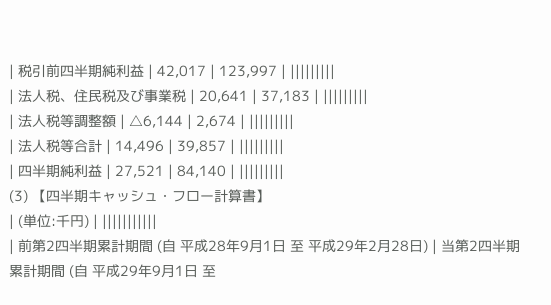| 税引前四半期純利益 | 42,017 | 123,997 | |||||||||
| 法人税、住民税及び事業税 | 20,641 | 37,183 | |||||||||
| 法人税等調整額 | △6,144 | 2,674 | |||||||||
| 法人税等合計 | 14,496 | 39,857 | |||||||||
| 四半期純利益 | 27,521 | 84,140 | |||||||||
(3) 【四半期キャッシュ・フロー計算書】
| (単位:千円) | |||||||||||
| 前第2四半期累計期間 (自 平成28年9月1日 至 平成29年2月28日) | 当第2四半期累計期間 (自 平成29年9月1日 至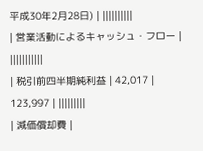平成30年2月28日) | ||||||||||
| 営業活動によるキャッシュ・フロー | |||||||||||
| 税引前四半期純利益 | 42,017 | 123,997 | |||||||||
| 減価償却費 |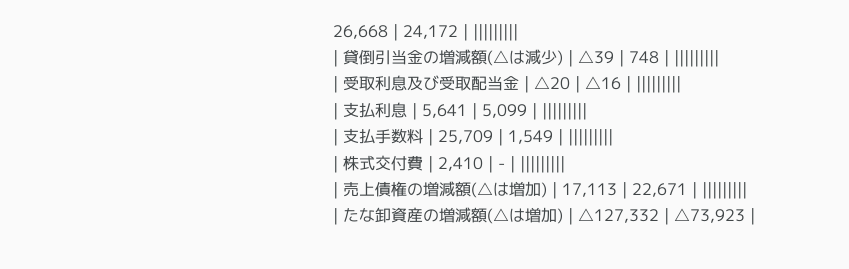26,668 | 24,172 | |||||||||
| 貸倒引当金の増減額(△は減少) | △39 | 748 | |||||||||
| 受取利息及び受取配当金 | △20 | △16 | |||||||||
| 支払利息 | 5,641 | 5,099 | |||||||||
| 支払手数料 | 25,709 | 1,549 | |||||||||
| 株式交付費 | 2,410 | - | |||||||||
| 売上債権の増減額(△は増加) | 17,113 | 22,671 | |||||||||
| たな卸資産の増減額(△は増加) | △127,332 | △73,923 |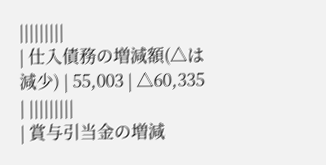|||||||||
| 仕入債務の増減額(△は減少) | 55,003 | △60,335 | |||||||||
| 賞与引当金の増減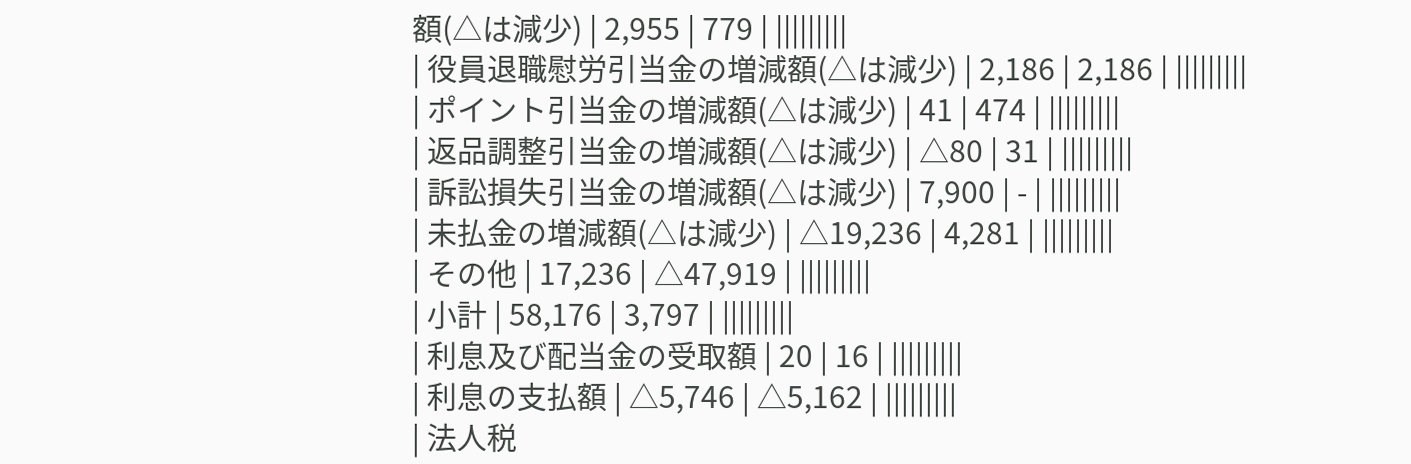額(△は減少) | 2,955 | 779 | |||||||||
| 役員退職慰労引当金の増減額(△は減少) | 2,186 | 2,186 | |||||||||
| ポイント引当金の増減額(△は減少) | 41 | 474 | |||||||||
| 返品調整引当金の増減額(△は減少) | △80 | 31 | |||||||||
| 訴訟損失引当金の増減額(△は減少) | 7,900 | - | |||||||||
| 未払金の増減額(△は減少) | △19,236 | 4,281 | |||||||||
| その他 | 17,236 | △47,919 | |||||||||
| 小計 | 58,176 | 3,797 | |||||||||
| 利息及び配当金の受取額 | 20 | 16 | |||||||||
| 利息の支払額 | △5,746 | △5,162 | |||||||||
| 法人税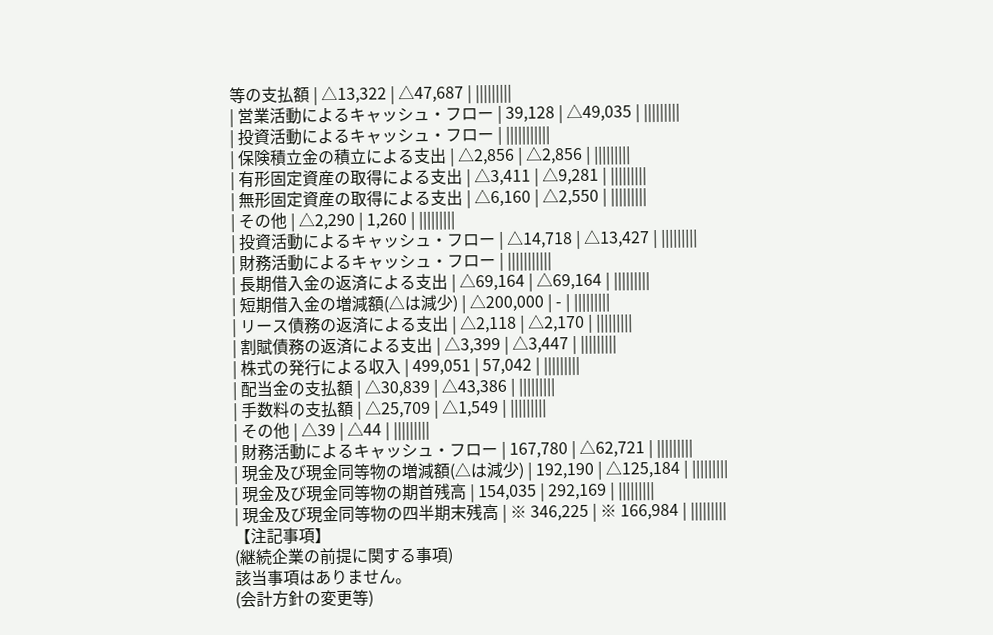等の支払額 | △13,322 | △47,687 | |||||||||
| 営業活動によるキャッシュ・フロー | 39,128 | △49,035 | |||||||||
| 投資活動によるキャッシュ・フロー | |||||||||||
| 保険積立金の積立による支出 | △2,856 | △2,856 | |||||||||
| 有形固定資産の取得による支出 | △3,411 | △9,281 | |||||||||
| 無形固定資産の取得による支出 | △6,160 | △2,550 | |||||||||
| その他 | △2,290 | 1,260 | |||||||||
| 投資活動によるキャッシュ・フロー | △14,718 | △13,427 | |||||||||
| 財務活動によるキャッシュ・フロー | |||||||||||
| 長期借入金の返済による支出 | △69,164 | △69,164 | |||||||||
| 短期借入金の増減額(△は減少) | △200,000 | - | |||||||||
| リース債務の返済による支出 | △2,118 | △2,170 | |||||||||
| 割賦債務の返済による支出 | △3,399 | △3,447 | |||||||||
| 株式の発行による収入 | 499,051 | 57,042 | |||||||||
| 配当金の支払額 | △30,839 | △43,386 | |||||||||
| 手数料の支払額 | △25,709 | △1,549 | |||||||||
| その他 | △39 | △44 | |||||||||
| 財務活動によるキャッシュ・フロー | 167,780 | △62,721 | |||||||||
| 現金及び現金同等物の増減額(△は減少) | 192,190 | △125,184 | |||||||||
| 現金及び現金同等物の期首残高 | 154,035 | 292,169 | |||||||||
| 現金及び現金同等物の四半期末残高 | ※ 346,225 | ※ 166,984 | |||||||||
【注記事項】
(継続企業の前提に関する事項)
該当事項はありません。
(会計方針の変更等)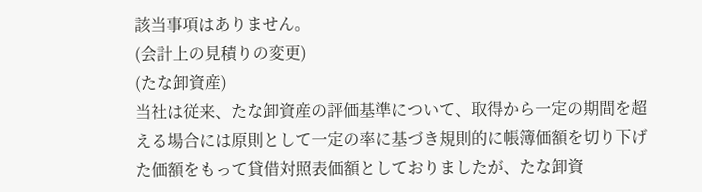該当事項はありません。
(会計上の見積りの変更)
(たな卸資産)
当社は従来、たな卸資産の評価基準について、取得から一定の期間を超える場合には原則として一定の率に基づき規則的に帳簿価額を切り下げた価額をもって貸借対照表価額としておりましたが、たな卸資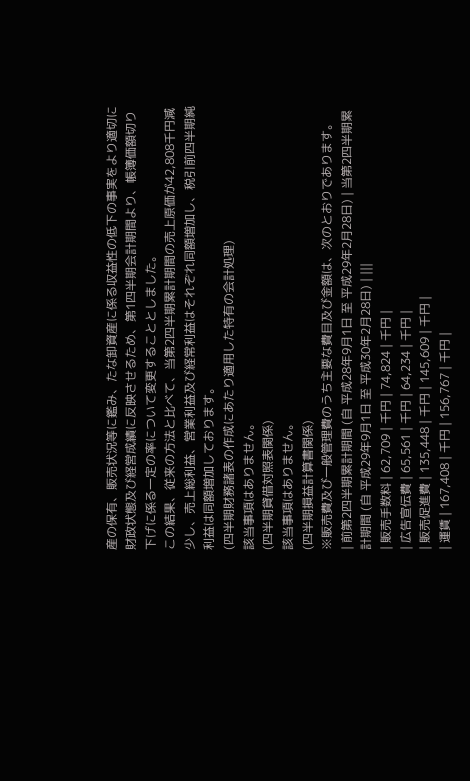産の保有、販売状況等に鑑み、たな卸資産に係る収益性の低下の事実をより適切に財政状態及び経営成績に反映させるため、第1四半期会計期間より、帳簿価額切り下げに係る一定の率について変更することとしました。
この結果、従来の方法と比べて、当第2四半期累計期間の売上原価が42,808千円減少し、売上総利益、営業利益及び経常利益はそれぞれ同額増加し、税引前四半期純利益は同額増加しております。
(四半期財務諸表の作成にあたり適用した特有の会計処理)
該当事項はありません。
(四半期貸借対照表関係)
該当事項はありません。
(四半期損益計算書関係)
※販売費及び一般管理費のうち主要な費目及び金額は、次のとおりであります。
| 前第2四半期累計期間 (自 平成28年9月1日 至 平成29年2月28日) | 当第2四半期累計期間 (自 平成29年9月1日 至 平成30年2月28日) | |||
| 販売手数料 | 62,709 | 千円 | 74,824 | 千円 |
| 広告宣伝費 | 65,561 | 千円 | 64,234 | 千円 |
| 販売促進費 | 135,448 | 千円 | 145,609 | 千円 |
| 運賃 | 167,408 | 千円 | 156,767 | 千円 |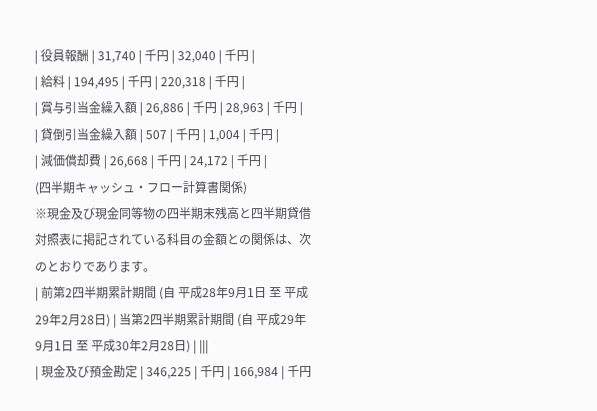| 役員報酬 | 31,740 | 千円 | 32,040 | 千円 |
| 給料 | 194,495 | 千円 | 220,318 | 千円 |
| 賞与引当金繰入額 | 26,886 | 千円 | 28,963 | 千円 |
| 貸倒引当金繰入額 | 507 | 千円 | 1,004 | 千円 |
| 減価償却費 | 26,668 | 千円 | 24,172 | 千円 |
(四半期キャッシュ・フロー計算書関係)
※現金及び現金同等物の四半期末残高と四半期貸借対照表に掲記されている科目の金額との関係は、次のとおりであります。
| 前第2四半期累計期間 (自 平成28年9月1日 至 平成29年2月28日) | 当第2四半期累計期間 (自 平成29年9月1日 至 平成30年2月28日) | |||
| 現金及び預金勘定 | 346,225 | 千円 | 166,984 | 千円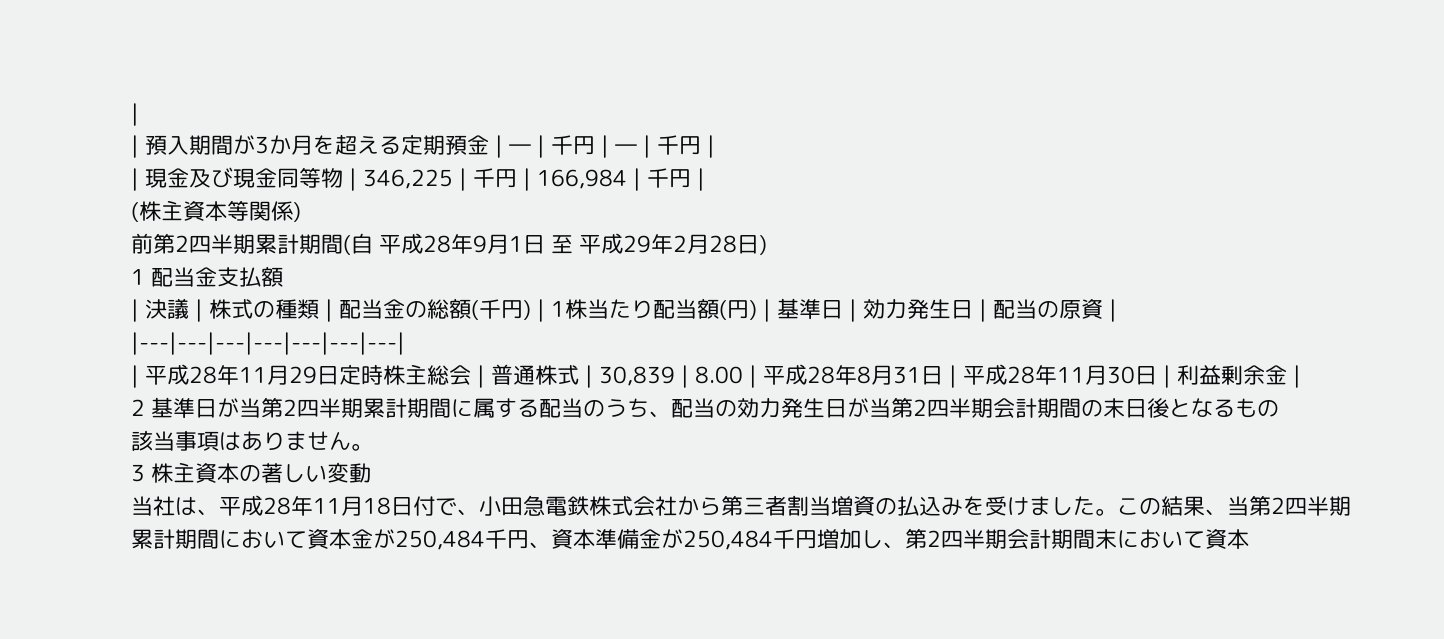|
| 預入期間が3か月を超える定期預金 | ― | 千円 | ― | 千円 |
| 現金及び現金同等物 | 346,225 | 千円 | 166,984 | 千円 |
(株主資本等関係)
前第2四半期累計期間(自 平成28年9月1日 至 平成29年2月28日)
1 配当金支払額
| 決議 | 株式の種類 | 配当金の総額(千円) | 1株当たり配当額(円) | 基準日 | 効力発生日 | 配当の原資 |
|---|---|---|---|---|---|---|
| 平成28年11月29日定時株主総会 | 普通株式 | 30,839 | 8.00 | 平成28年8月31日 | 平成28年11月30日 | 利益剰余金 |
2 基準日が当第2四半期累計期間に属する配当のうち、配当の効力発生日が当第2四半期会計期間の末日後となるもの
該当事項はありません。
3 株主資本の著しい変動
当社は、平成28年11月18日付で、小田急電鉄株式会社から第三者割当増資の払込みを受けました。この結果、当第2四半期累計期間において資本金が250,484千円、資本準備金が250,484千円増加し、第2四半期会計期間末において資本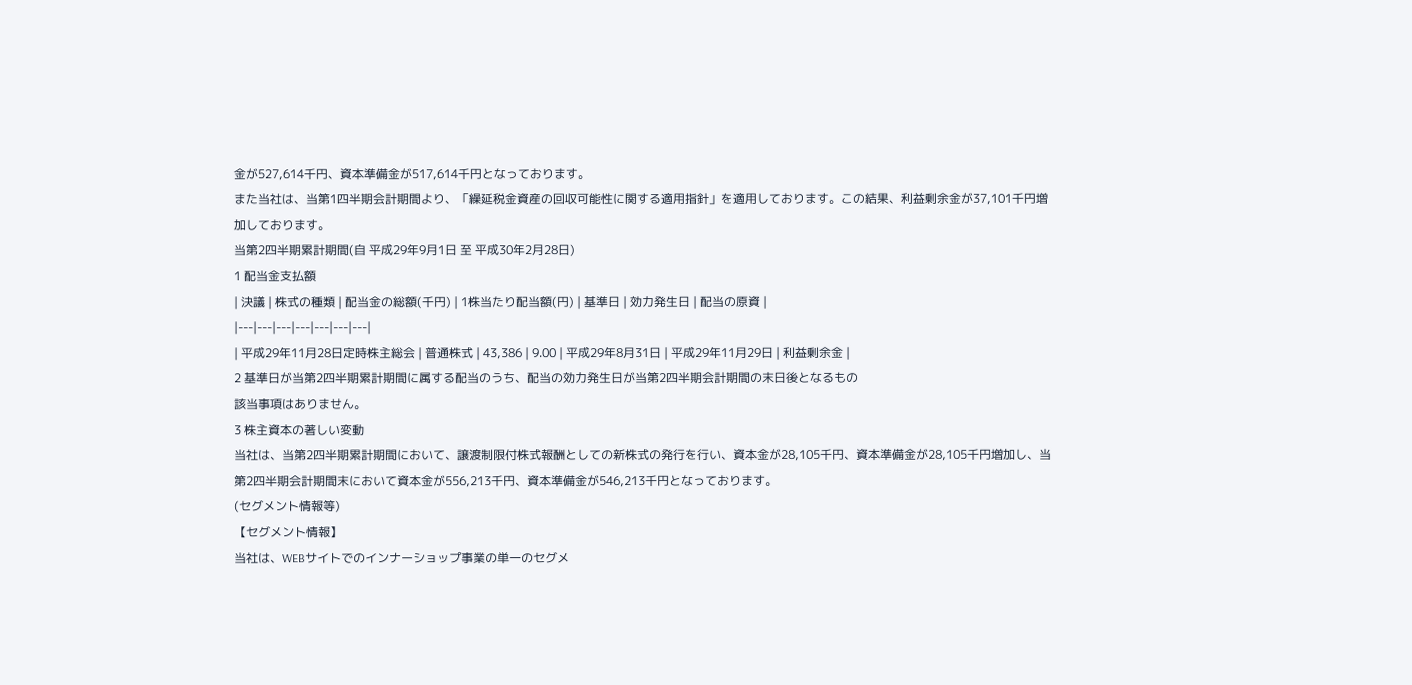金が527,614千円、資本準備金が517,614千円となっております。
また当社は、当第1四半期会計期間より、「繰延税金資産の回収可能性に関する適用指針」を適用しております。この結果、利益剰余金が37,101千円増加しております。
当第2四半期累計期間(自 平成29年9月1日 至 平成30年2月28日)
1 配当金支払額
| 決議 | 株式の種類 | 配当金の総額(千円) | 1株当たり配当額(円) | 基準日 | 効力発生日 | 配当の原資 |
|---|---|---|---|---|---|---|
| 平成29年11月28日定時株主総会 | 普通株式 | 43,386 | 9.00 | 平成29年8月31日 | 平成29年11月29日 | 利益剰余金 |
2 基準日が当第2四半期累計期間に属する配当のうち、配当の効力発生日が当第2四半期会計期間の末日後となるもの
該当事項はありません。
3 株主資本の著しい変動
当社は、当第2四半期累計期間において、譲渡制限付株式報酬としての新株式の発行を行い、資本金が28,105千円、資本準備金が28,105千円増加し、当第2四半期会計期間末において資本金が556,213千円、資本準備金が546,213千円となっております。
(セグメント情報等)
【セグメント情報】
当社は、WEBサイトでのインナーショップ事業の単一のセグメ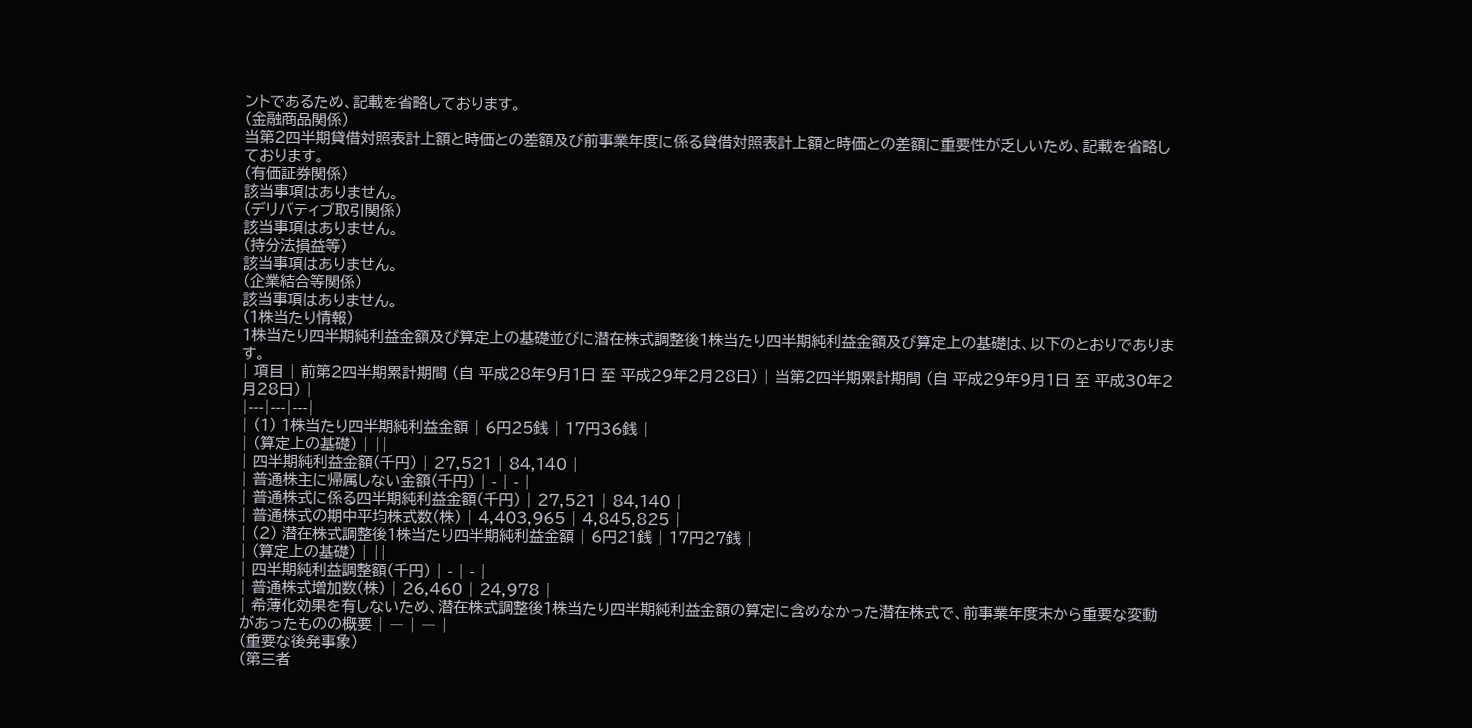ントであるため、記載を省略しております。
(金融商品関係)
当第2四半期貸借対照表計上額と時価との差額及び前事業年度に係る貸借対照表計上額と時価との差額に重要性が乏しいため、記載を省略しております。
(有価証券関係)
該当事項はありません。
(デリバティブ取引関係)
該当事項はありません。
(持分法損益等)
該当事項はありません。
(企業結合等関係)
該当事項はありません。
(1株当たり情報)
1株当たり四半期純利益金額及び算定上の基礎並びに潜在株式調整後1株当たり四半期純利益金額及び算定上の基礎は、以下のとおりであります。
| 項目 | 前第2四半期累計期間 (自 平成28年9月1日 至 平成29年2月28日) | 当第2四半期累計期間 (自 平成29年9月1日 至 平成30年2月28日) |
|---|---|---|
| (1) 1株当たり四半期純利益金額 | 6円25銭 | 17円36銭 |
| (算定上の基礎) | ||
| 四半期純利益金額(千円) | 27,521 | 84,140 |
| 普通株主に帰属しない金額(千円) | - | - |
| 普通株式に係る四半期純利益金額(千円) | 27,521 | 84,140 |
| 普通株式の期中平均株式数(株) | 4,403,965 | 4,845,825 |
| (2) 潜在株式調整後1株当たり四半期純利益金額 | 6円21銭 | 17円27銭 |
| (算定上の基礎) | ||
| 四半期純利益調整額(千円) | - | - |
| 普通株式増加数(株) | 26,460 | 24,978 |
| 希薄化効果を有しないため、潜在株式調整後1株当たり四半期純利益金額の算定に含めなかった潜在株式で、前事業年度末から重要な変動があったものの概要 | ― | ― |
(重要な後発事象)
(第三者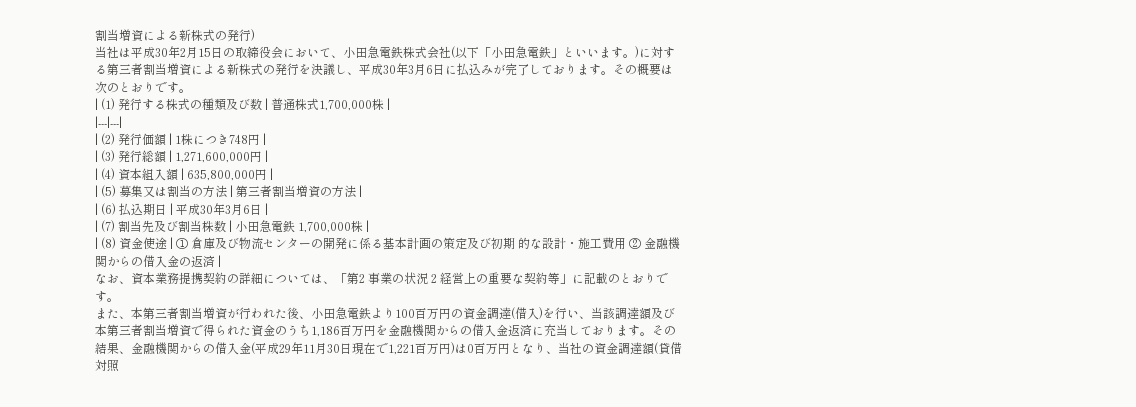割当増資による新株式の発行)
当社は平成30年2月15日の取締役会において、小田急電鉄株式会社(以下「小田急電鉄」といいます。)に対する第三者割当増資による新株式の発行を決議し、平成30年3月6日に払込みが完了しております。その概要は次のとおりです。
| (1) 発行する株式の種類及び数 | 普通株式1,700,000株 |
|---|---|
| (2) 発行価額 | 1株につき748円 |
| (3) 発行総額 | 1,271,600,000円 |
| (4) 資本組入額 | 635,800,000円 |
| (5) 募集又は割当の方法 | 第三者割当増資の方法 |
| (6) 払込期日 | 平成30年3月6日 |
| (7) 割当先及び割当株数 | 小田急電鉄 1,700,000株 |
| (8) 資金使途 | ① 倉庫及び物流センターの開発に係る基本計画の策定及び初期 的な設計・施工費用 ② 金融機関からの借入金の返済 |
なお、資本業務提携契約の詳細については、「第2 事業の状況 2 経営上の重要な契約等」に記載のとおりです。
また、本第三者割当増資が行われた後、小田急電鉄より100百万円の資金調達(借入)を行い、当該調達額及び本第三者割当増資で得られた資金のうち1,186百万円を金融機関からの借入金返済に充当しております。その結果、金融機関からの借入金(平成29年11月30日現在で1,221百万円)は0百万円となり、当社の資金調達額(貸借対照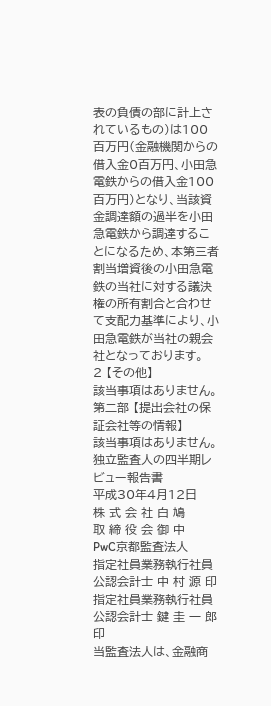表の負債の部に計上されているもの)は100百万円(金融機関からの借入金0百万円、小田急電鉄からの借入金100百万円)となり、当該資金調達額の過半を小田急電鉄から調達することになるため、本第三者割当増資後の小田急電鉄の当社に対する議決権の所有割合と合わせて支配力基準により、小田急電鉄が当社の親会社となっております。
2 【その他】
該当事項はありません。
第二部 【提出会社の保証会社等の情報】
該当事項はありません。
独立監査人の四半期レビュー報告書
平成30年4月12日
株 式 会 社 白 鳩
取 締 役 会 御 中
PwC京都監査法人
指定社員業務執行社員 公認会計士 中 村 源 印
指定社員業務執行社員 公認会計士 鍵 圭 一 郎 印
当監査法人は、金融商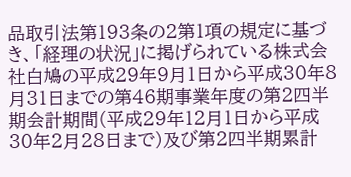品取引法第193条の2第1項の規定に基づき、「経理の状況」に掲げられている株式会社白鳩の平成29年9月1日から平成30年8月31日までの第46期事業年度の第2四半期会計期間(平成29年12月1日から平成30年2月28日まで)及び第2四半期累計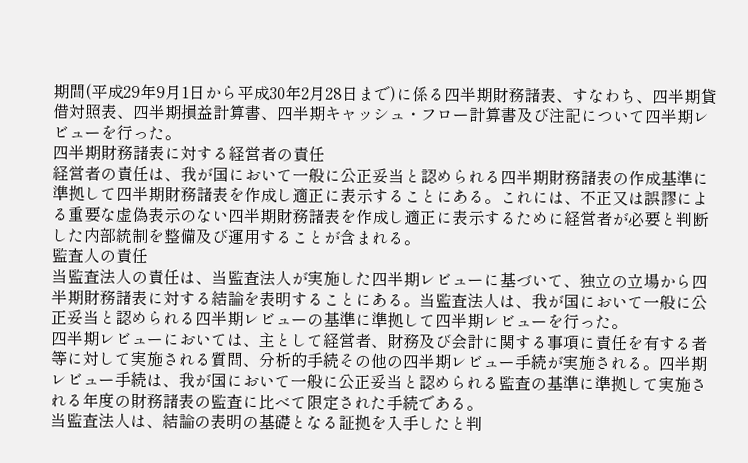期間(平成29年9月1日から平成30年2月28日まで)に係る四半期財務諸表、すなわち、四半期貸借対照表、四半期損益計算書、四半期キャッシュ・フロー計算書及び注記について四半期レビューを行った。
四半期財務諸表に対する経営者の責任
経営者の責任は、我が国において一般に公正妥当と認められる四半期財務諸表の作成基準に準拠して四半期財務諸表を作成し適正に表示することにある。これには、不正又は誤謬による重要な虚偽表示のない四半期財務諸表を作成し適正に表示するために経営者が必要と判断した内部統制を整備及び運用することが含まれる。
監査人の責任
当監査法人の責任は、当監査法人が実施した四半期レビューに基づいて、独立の立場から四半期財務諸表に対する結論を表明することにある。当監査法人は、我が国において一般に公正妥当と認められる四半期レビューの基準に準拠して四半期レビューを行った。
四半期レビューにおいては、主として経営者、財務及び会計に関する事項に責任を有する者等に対して実施される質問、分析的手続その他の四半期レビュー手続が実施される。四半期レビュー手続は、我が国において一般に公正妥当と認められる監査の基準に準拠して実施される年度の財務諸表の監査に比べて限定された手続である。
当監査法人は、結論の表明の基礎となる証拠を入手したと判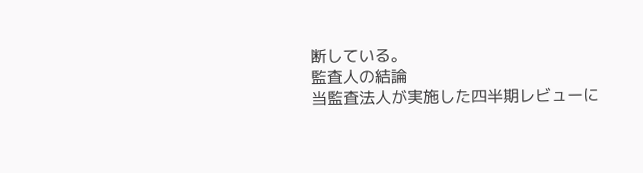断している。
監査人の結論
当監査法人が実施した四半期レビューに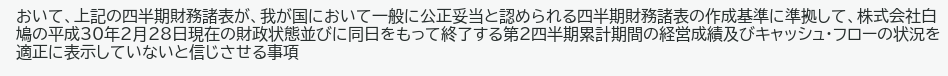おいて、上記の四半期財務諸表が、我が国において一般に公正妥当と認められる四半期財務諸表の作成基準に準拠して、株式会社白鳩の平成30年2月28日現在の財政状態並びに同日をもって終了する第2四半期累計期間の経営成績及びキャッシュ・フローの状況を適正に表示していないと信じさせる事項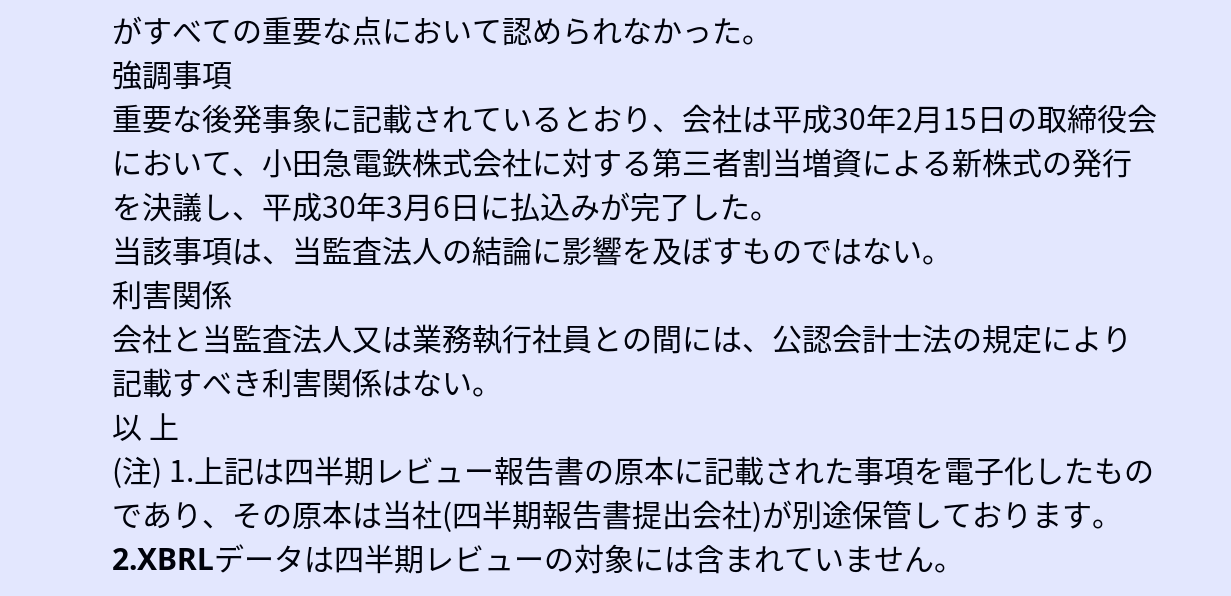がすべての重要な点において認められなかった。
強調事項
重要な後発事象に記載されているとおり、会社は平成30年2月15日の取締役会において、小田急電鉄株式会社に対する第三者割当増資による新株式の発行を決議し、平成30年3月6日に払込みが完了した。
当該事項は、当監査法人の結論に影響を及ぼすものではない。
利害関係
会社と当監査法人又は業務執行社員との間には、公認会計士法の規定により記載すべき利害関係はない。
以 上
(注) 1.上記は四半期レビュー報告書の原本に記載された事項を電子化したものであり、その原本は当社(四半期報告書提出会社)が別途保管しております。 2.XBRLデータは四半期レビューの対象には含まれていません。